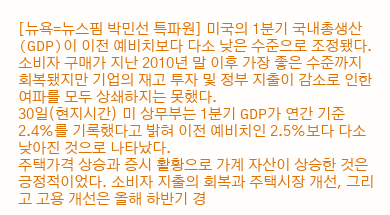[뉴욕=뉴스핌 박민선 특파원] 미국의 1분기 국내총생산(GDP)이 이전 예비치보다 다소 낮은 수준으로 조정됐다. 소비자 구매가 지난 2010년 말 이후 가장 좋은 수준까지 회복됐지만 기업의 재고 투자 및 정부 지출이 감소로 인한 여파를 모두 상쇄하지는 못했다.
30일(현지시간) 미 상무부는 1분기 GDP가 연간 기준 2.4%를 기록했다고 밝혀 이전 예비치인 2.5%보다 다소 낮아진 것으로 나타났다.
주택가격 상승과 증시 활황으로 가계 자산이 상승한 것은 긍정적이었다. 소비자 지출의 회복과 주택시장 개선, 그리고 고용 개선은 올해 하반기 경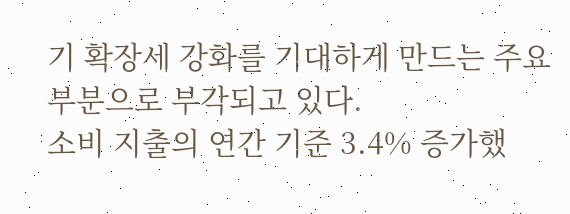기 확장세 강화를 기대하게 만드는 주요 부분으로 부각되고 있다.
소비 지출의 연간 기준 3.4% 증가했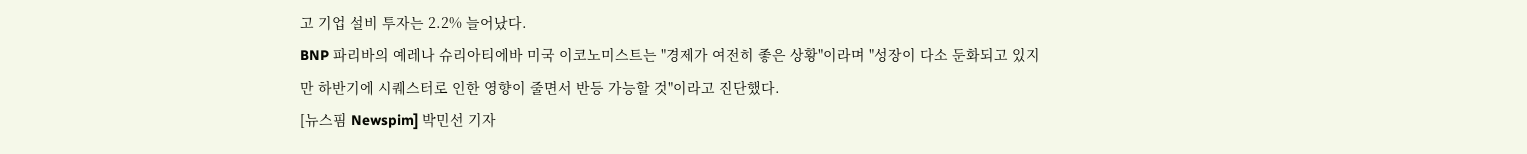고 기업 설비 투자는 2.2% 늘어났다.
BNP 파리바의 예레나 슈리아티에바 미국 이코노미스트는 "경제가 여전히 좋은 상황"이라며 "성장이 다소 둔화되고 있지만 하반기에 시퀘스터로 인한 영향이 줄면서 반등 가능할 것"이라고 진단했다.
[뉴스핌 Newspim] 박민선 기자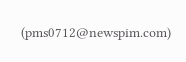(pms0712@newspim.com)